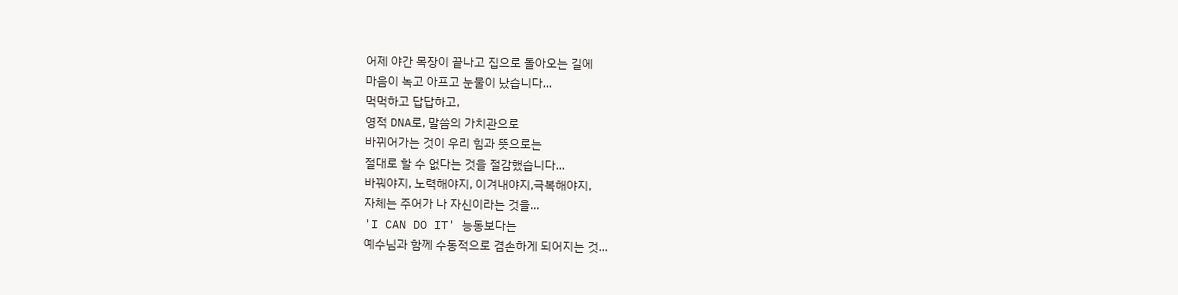어제 야간 목장이 끝나고 집으로 돌아오는 길에
마음이 녹고 아프고 눈물이 났습니다...
먹먹하고 답답하고,
영적 DNA로, 말씀의 가치관으로
바뀌어가는 것이 우리 힘과 뜻으로는
절대로 할 수 없다는 것을 절감했습니다...
바꿔야지, 노력해야지, 이겨내야지,극복해야지,
자체는 주어가 나 자신이라는 것을...
'I CAN DO IT' 능동보다는
예수님과 함께 수동적으로 겸손하게 되어지는 것...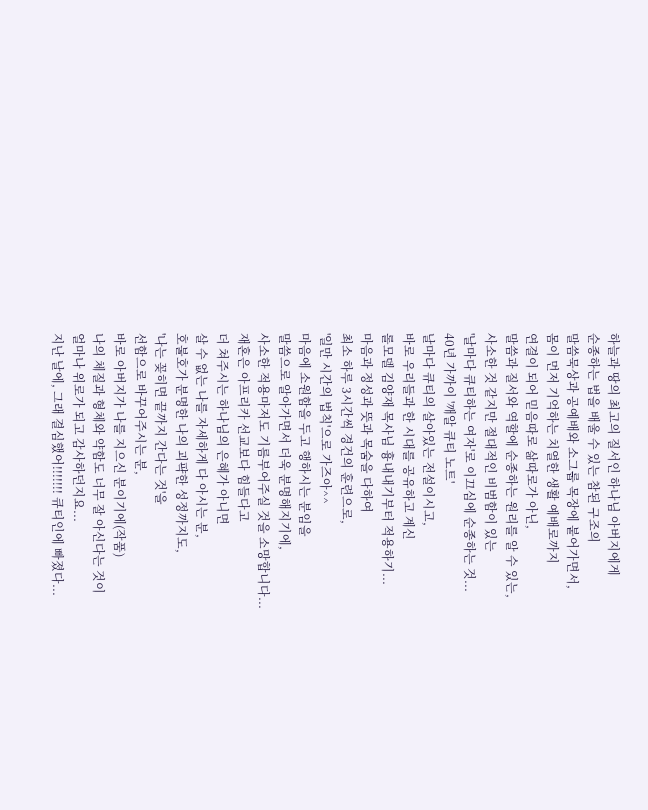하늘과 땅의 최고의 질서인 하나님 아버지에게
순종하는 법을 배울 수 있는 참된 구조의
말씀묵상과 공예배와 소그룹 목장에 붙어가면서,
몸이 먼저 기억하는 치열한 생활 예배로까지
연결이 되어 믿음따로 삶따로가 아닌,
말씀과 질서와 역할에 순종하는 원리를 알 수 있는,
사소한 것 같지만 절대적인 비범함이 있는
'날마다 큐티하는 여자'로 이끄심에 순종하는 것...
40년 가까이 '깨알 큐티 노트'
날마다 큐티의 살아있는 전설이시고,
바로 우리들과 한 시대를 공유하고 계신
롤모델 김양재 목사님 흉내내기부터 적용하기...
마음과 정성과 뜻과 목숨을 다하여
최소 하루 3시간씩 경건의 훈련으로,
'일만 시간의 법칙'으로 가즈아^^
마음에 소원함을 두고 행하시는 분임을
말씀으로 알아가면서 더욱 분명해지기에,
사소한 적용마저도 기름부어주실 것을 소망합니다...
재혼은 아프리카 선교보다 힘들다고
더 쳐주시는 하나님의 은혜가 아니면
살 수 없는 나를 자세하게 다 아시는 분,
호불호가 분명한 나의 괴퍅한 성정까지도,
'나는 꽂히면 끝까지 간다는 것'을
선함으로 바꾸어주시는 분,
바로 아버지가 나를 지으신 분이기에(작품)
나의 체질과 형체와 약함도 너무 잘 아신다는 것이
얼마나 위로가 되고 감사하던지요...
지난 날에, 그래 결심했어!!!!!!! 큐티인에 빠졌다...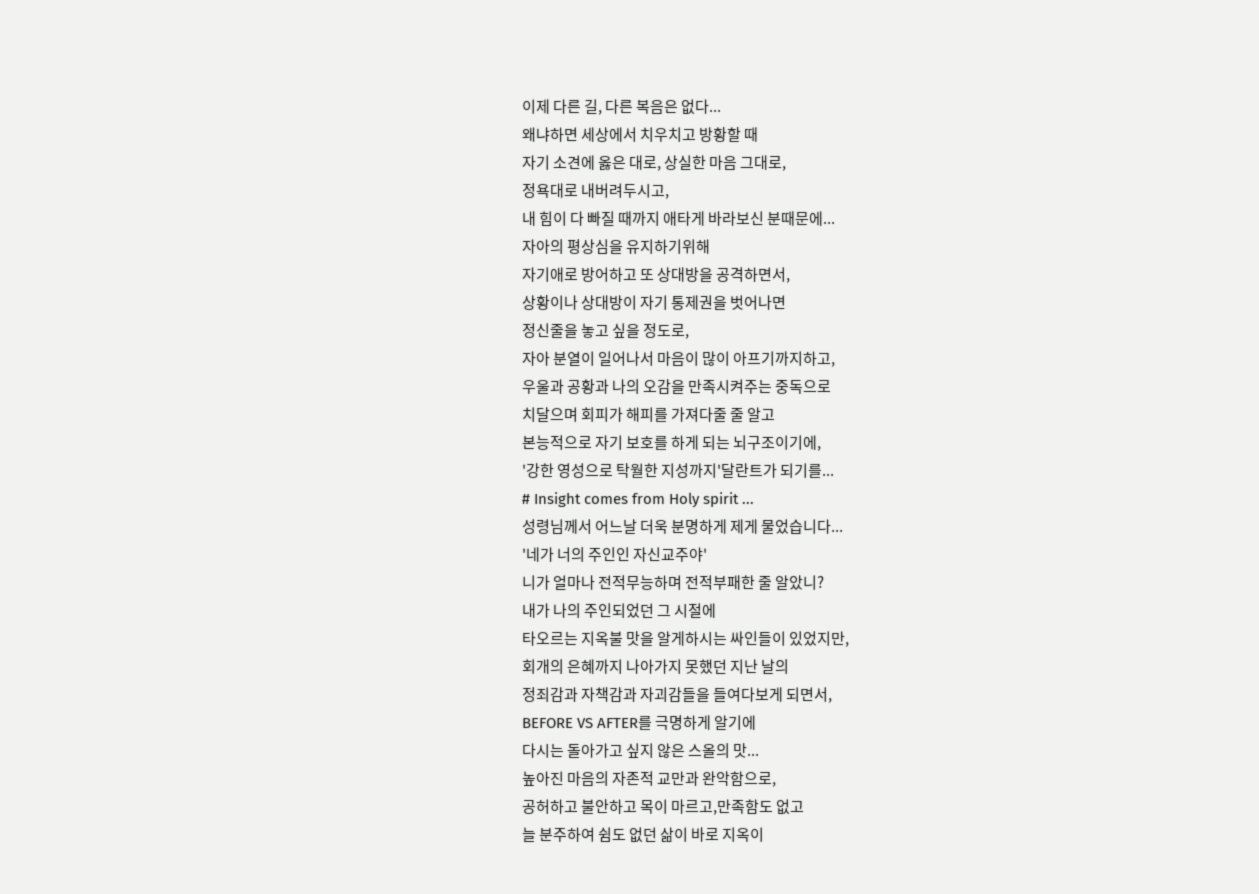이제 다른 길, 다른 복음은 없다...
왜냐하면 세상에서 치우치고 방황할 때
자기 소견에 옳은 대로, 상실한 마음 그대로,
정욕대로 내버려두시고,
내 힘이 다 빠질 때까지 애타게 바라보신 분때문에...
자아의 평상심을 유지하기위해
자기애로 방어하고 또 상대방을 공격하면서,
상황이나 상대방이 자기 통제권을 벗어나면
정신줄을 놓고 싶을 정도로,
자아 분열이 일어나서 마음이 많이 아프기까지하고,
우울과 공황과 나의 오감을 만족시켜주는 중독으로
치달으며 회피가 해피를 가져다줄 줄 알고
본능적으로 자기 보호를 하게 되는 뇌구조이기에,
'강한 영성으로 탁월한 지성까지'달란트가 되기를...
# Insight comes from Holy spirit ...
성령님께서 어느날 더욱 분명하게 제게 물었습니다...
'네가 너의 주인인 자신교주야'
니가 얼마나 전적무능하며 전적부패한 줄 알았니?
내가 나의 주인되었던 그 시절에
타오르는 지옥불 맛을 알게하시는 싸인들이 있었지만,
회개의 은혜까지 나아가지 못했던 지난 날의
정죄감과 자책감과 자괴감들을 들여다보게 되면서,
BEFORE VS AFTER를 극명하게 알기에
다시는 돌아가고 싶지 않은 스올의 맛...
높아진 마음의 자존적 교만과 완악함으로,
공허하고 불안하고 목이 마르고,만족함도 없고
늘 분주하여 쉼도 없던 삶이 바로 지옥이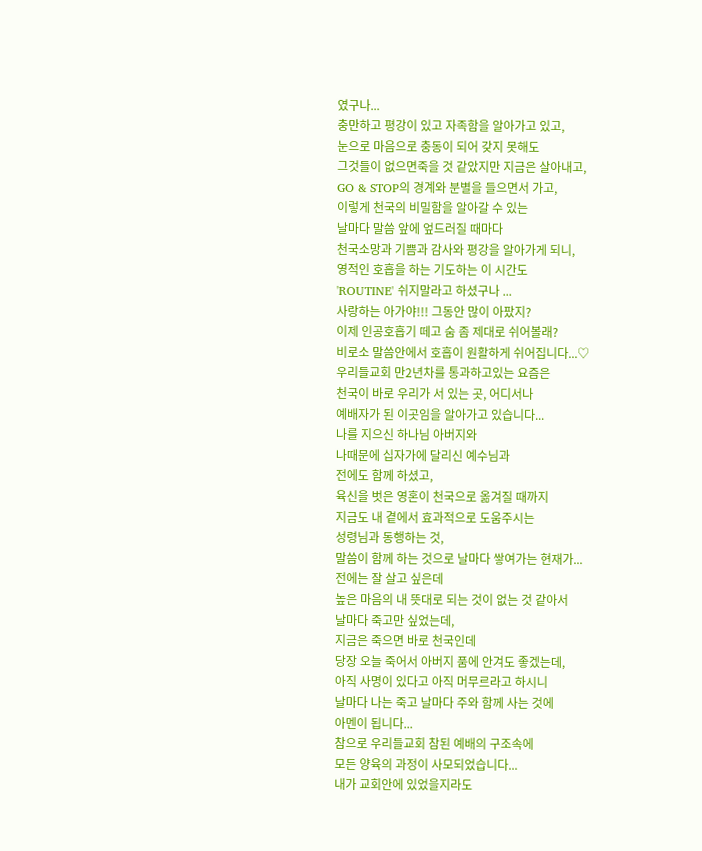였구나...
충만하고 평강이 있고 자족함을 알아가고 있고,
눈으로 마음으로 충동이 되어 갖지 못해도
그것들이 없으면죽을 것 같았지만 지금은 살아내고,
GO & STOP의 경계와 분별을 들으면서 가고,
이렇게 천국의 비밀함을 알아갈 수 있는
날마다 말씀 앞에 엎드러질 때마다
천국소망과 기쁨과 감사와 평강을 알아가게 되니,
영적인 호흡을 하는 기도하는 이 시간도
'ROUTINE' 쉬지말라고 하셨구나 ...
사랑하는 아가야!!! 그동안 많이 아팠지?
이제 인공호흡기 떼고 숨 좀 제대로 쉬어볼래?
비로소 말씀안에서 호흡이 원활하게 쉬어집니다...♡
우리들교회 만2년차를 통과하고있는 요즘은
천국이 바로 우리가 서 있는 곳, 어디서나
예배자가 된 이곳임을 알아가고 있습니다...
나를 지으신 하나님 아버지와
나때문에 십자가에 달리신 예수님과
전에도 함께 하셨고,
육신을 벗은 영혼이 천국으로 옮겨질 때까지
지금도 내 곁에서 효과적으로 도움주시는
성령님과 동행하는 것,
말씀이 함께 하는 것으로 날마다 쌓여가는 현재가...
전에는 잘 살고 싶은데
높은 마음의 내 뜻대로 되는 것이 없는 것 같아서
날마다 죽고만 싶었는데,
지금은 죽으면 바로 천국인데
당장 오늘 죽어서 아버지 품에 안겨도 좋겠는데,
아직 사명이 있다고 아직 머무르라고 하시니
날마다 나는 죽고 날마다 주와 함께 사는 것에
아멘이 됩니다...
참으로 우리들교회 참된 예배의 구조속에
모든 양육의 과정이 사모되었습니다...
내가 교회안에 있었을지라도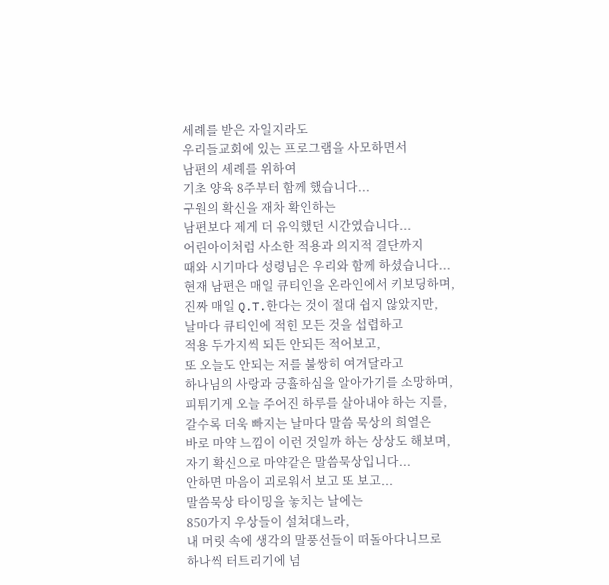세례를 받은 자일지라도
우리들교회에 있는 프로그램을 사모하면서
남편의 세례를 위하여
기초 양육 8주부터 함께 했습니다...
구원의 확신을 재차 확인하는
남편보다 제게 더 유익했던 시간였습니다...
어린아이처럼 사소한 적용과 의지적 결단까지
때와 시기마다 성령님은 우리와 함께 하셨습니다...
현재 남편은 매일 큐티인을 온라인에서 키보딩하며,
진짜 매일 Q.T.한다는 것이 절대 쉽지 않았지만,
날마다 큐티인에 적힌 모든 것을 섭렵하고
적용 두가지씩 되든 안되든 적어보고,
또 오늘도 안되는 저를 불쌍히 여겨달라고
하나님의 사랑과 긍휼하심을 알아가기를 소망하며,
피튀기게 오늘 주어진 하루를 살아내야 하는 지를,
갈수록 더욱 빠지는 날마다 말씀 묵상의 희열은
바로 마약 느낌이 이런 것일까 하는 상상도 해보며,
자기 확신으로 마약같은 말씀묵상입니다...
안하면 마음이 괴로워서 보고 또 보고...
말씀묵상 타이밍을 놓치는 날에는
850가지 우상들이 설쳐대느라,
내 머릿 속에 생각의 말풍선들이 떠돌아다니므로
하나씩 터트리기에 넘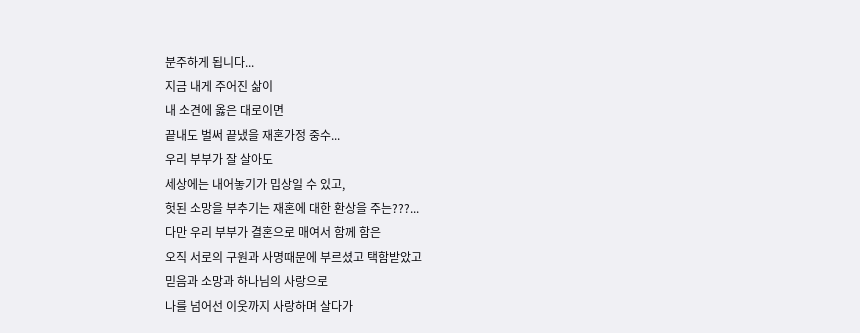분주하게 됩니다...
지금 내게 주어진 삶이
내 소견에 옳은 대로이면
끝내도 벌써 끝냈을 재혼가정 중수...
우리 부부가 잘 살아도
세상에는 내어놓기가 밉상일 수 있고,
헛된 소망을 부추기는 재혼에 대한 환상을 주는???...
다만 우리 부부가 결혼으로 매여서 함께 함은
오직 서로의 구원과 사명때문에 부르셨고 택함받았고
믿음과 소망과 하나님의 사랑으로
나를 넘어선 이웃까지 사랑하며 살다가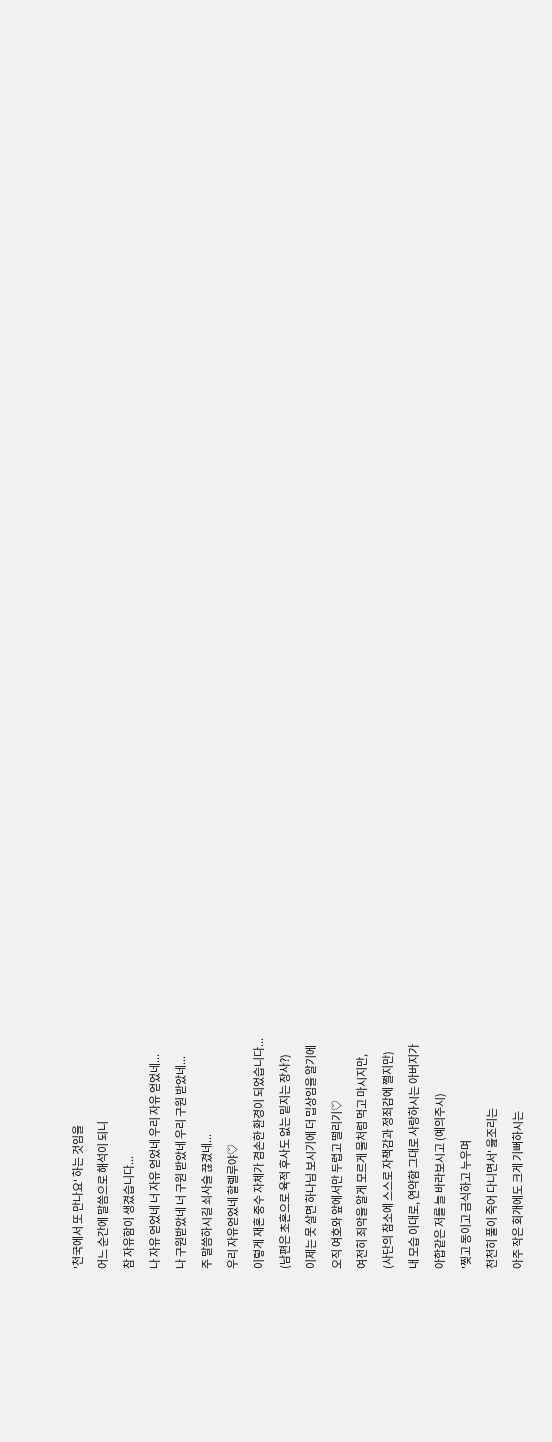'천국에서 또 만나요' 하는 것임을
어느 순간에 말씀으로 해석이 되니
참 자유함이 생겼습니다...
나 자유 얻었네 너 자유 얻었네 우리 자유 얻었네...
나 구원받았네 너 구원 받았네 우리 구원 받았네...
주 말씀하시길 쇠사슬 끊겼네...
우리 자유얻었네 할렐루야♡
이렇게 재혼 중수 자체가 겸손한 환경이 되었습니다...
(남편은 초혼으로 육적 후사도 없는 밑지는 장사?)
이제는 못 살면 하나님 보시기에 더 밉상임을 알기에
오직 여호와 앞에서만 두렵고 떨리기♡
여전히 죄악을 알게 모르게 물처럼 먹고 마시지만,
(사단의 참소에 스스로 자책감과 정죄감에 쩔지만)
내 모습 이대로, 연약함 그대로 사랑하시는 아버지가
아합같은 저를 늘 바라보시고 (예의주시)
'찢고 동이고 금식하고 누우며
천천히 풀이 죽어 다니면서' 읊조리는
아주 작은 회개에도 크게 기뻐하시는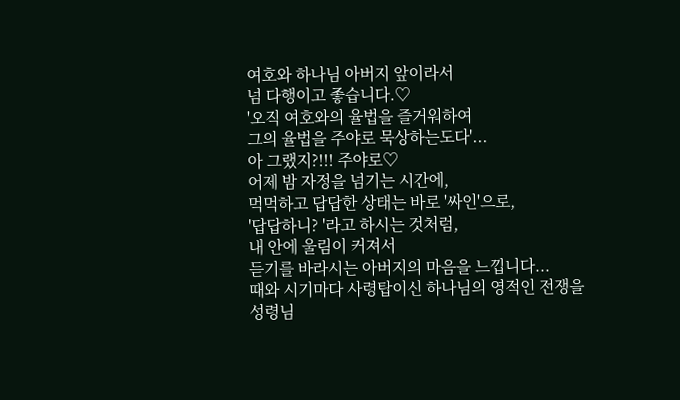여호와 하나님 아버지 앞이라서
넘 다행이고 좋습니다.♡
'오직 여호와의 율법을 즐거워하여
그의 율법을 주야로 묵상하는도다'...
아 그랬지?!!! 주야로♡
어제 밤 자정을 넘기는 시간에,
먹먹하고 답답한 상태는 바로 '싸인'으로,
'답답하니? '라고 하시는 것처럼,
내 안에 울림이 커져서
듣기를 바라시는 아버지의 마음을 느낍니다...
때와 시기마다 사령탑이신 하나님의 영적인 전쟁을
성령님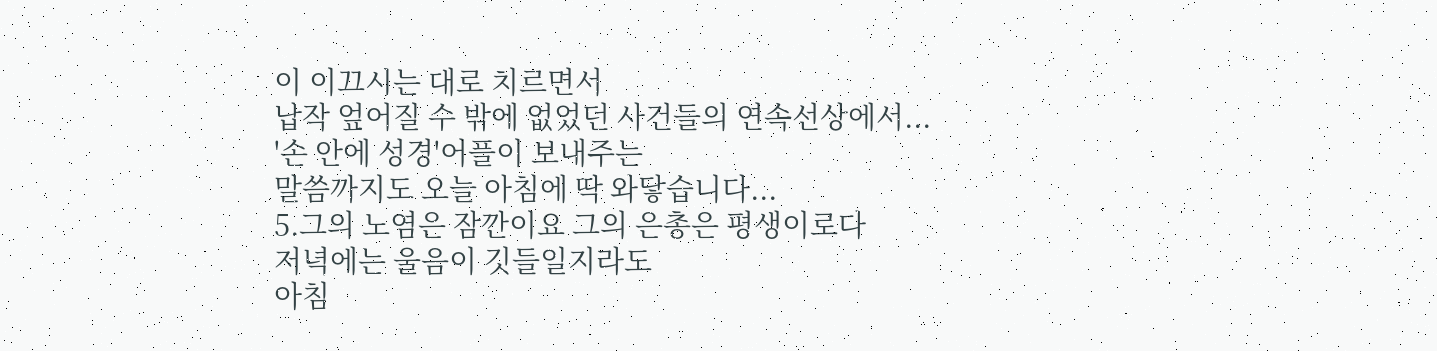이 이끄시는 대로 치르면서
납작 엎어질 수 밖에 없었던 사건들의 연속선상에서...
'손 안에 성경'어플이 보내주는
말씀까지도 오늘 아침에 딱 와닿습니다...
5.그의 노염은 잠깐이요 그의 은총은 평생이로다
저녁에는 울음이 깃들일지라도
아침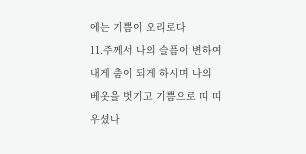에는 기쁨이 오리로다
11.주께서 나의 슬픔이 변하여 내게 춤이 되게 하시며 나의 베옷을 벗기고 기쁨으로 띠 띠우셨나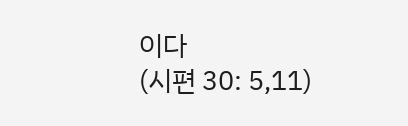이다
(시편 30: 5,11)